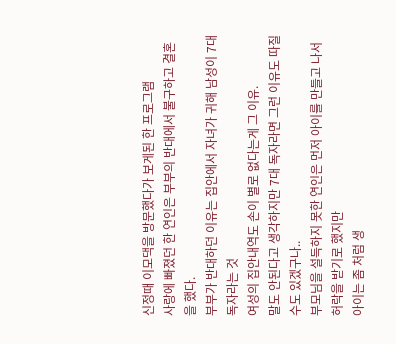신정때 이모댁을 방문했다가 보게된 한 프로그램
사랑에 빠졌던 한 연인은 부부의 반대에서 불구하고 결혼을 했다.
부부가 반대하던 이유는 집안에서 자녀가 귀해 남성이 7대 독자라는 것
여성의 집안내역도 손이 별로 없다는게 그 이유.
말도 안된다고 생각하지만 7대 독자라면 그런 이유도 따질수도 있겠구나..
부모님을 설득하지 못한 연인은 먼저 아이를 만들고 나서 허락을 받기로 했지만
아이는 좀 처럼 생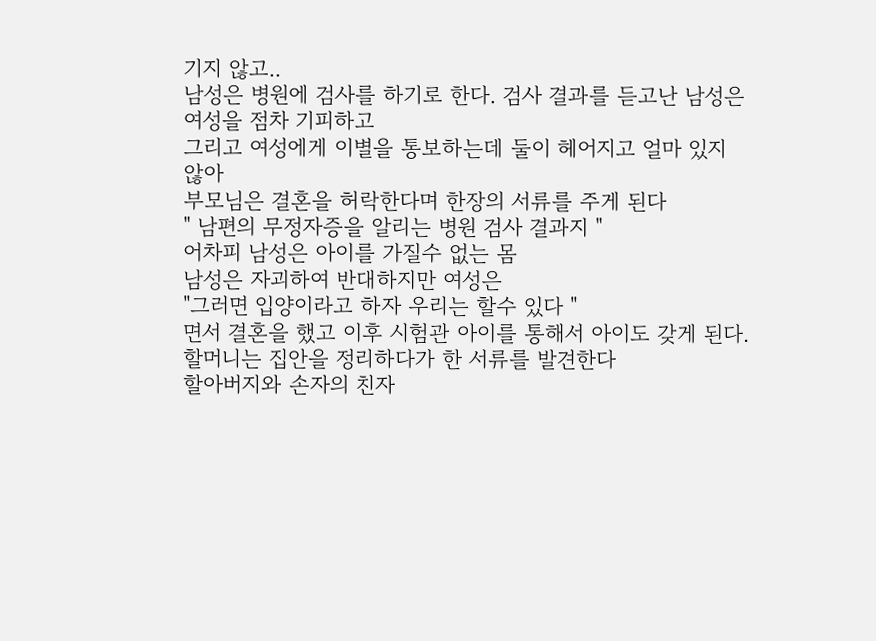기지 않고..
남성은 병원에 검사를 하기로 한다. 검사 결과를 듣고난 남성은 여성을 점차 기피하고
그리고 여성에게 이별을 통보하는데 둘이 헤어지고 얼마 있지 않아
부모님은 결혼을 허락한다며 한장의 서류를 주게 된다
" 남편의 무정자증을 알리는 병원 검사 결과지 "
어차피 남성은 아이를 가질수 없는 몸
남성은 자괴하여 반대하지만 여성은
"그러면 입양이라고 하자 우리는 할수 있다 "
면서 결혼을 했고 이후 시험관 아이를 통해서 아이도 갖게 된다.
할머니는 집안을 정리하다가 한 서류를 발견한다
할아버지와 손자의 친자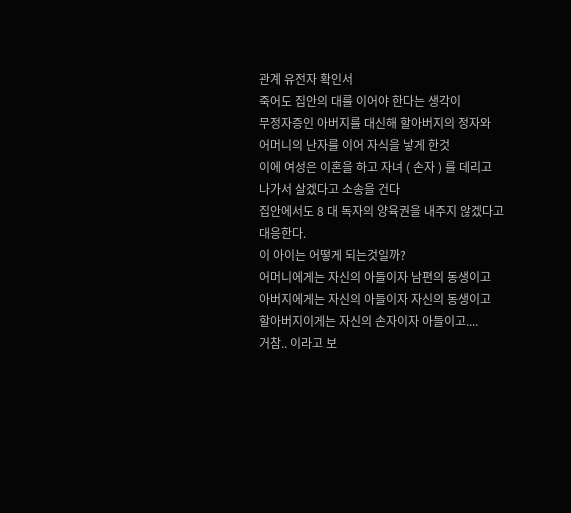관계 유전자 확인서
죽어도 집안의 대를 이어야 한다는 생각이
무정자증인 아버지를 대신해 할아버지의 정자와 어머니의 난자를 이어 자식을 낳게 한것
이에 여성은 이혼을 하고 자녀 ( 손자 ) 를 데리고 나가서 살겠다고 소송을 건다
집안에서도 8 대 독자의 양육권을 내주지 않겠다고 대응한다.
이 아이는 어떻게 되는것일까?
어머니에게는 자신의 아들이자 남편의 동생이고
아버지에게는 자신의 아들이자 자신의 동생이고
할아버지이게는 자신의 손자이자 아들이고....
거참.. 이라고 보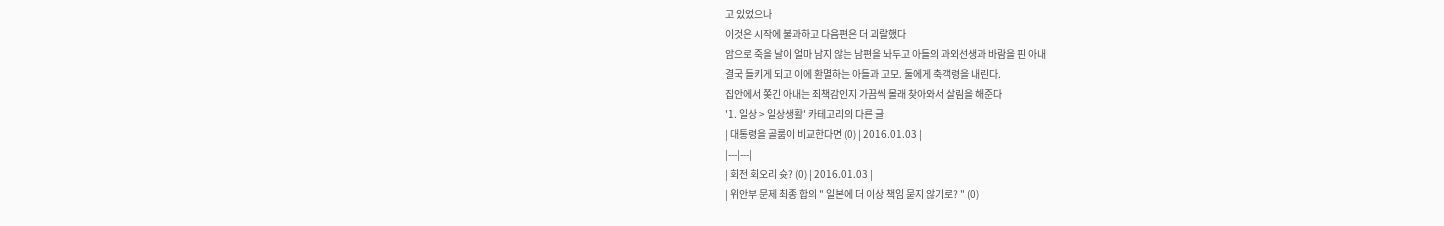고 있었으나
이것은 시작에 불과하고 다음편은 더 괴랄했다
암으로 죽을 날이 얼마 남지 않는 남편을 놔두고 아들의 과외선생과 바람을 핀 아내
결국 들키게 되고 이에 환멸하는 아들과 고모. 둘에게 축객령을 내린다.
집안에서 쫒긴 아내는 죄책감인지 가끔씩 몰래 찾아와서 살림을 해준다
'1. 일상 > 일상생활' 카테고리의 다른 글
| 대통령을 골룸이 비교한다면 (0) | 2016.01.03 |
|---|---|
| 회전 회오리 슛? (0) | 2016.01.03 |
| 위안부 문제 최종 합의 " 일본에 더 이상 책임 묻지 않기로? " (0)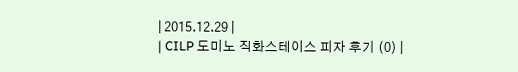| 2015.12.29 |
| CILP 도미노 직화스테이스 피자 후기 (0) |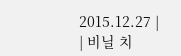2015.12.27 |
| 비닐 치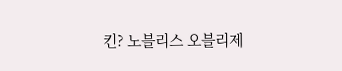킨? 노블리스 오블리제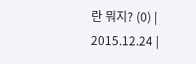란 뭐지? (0) | 2015.12.24 |